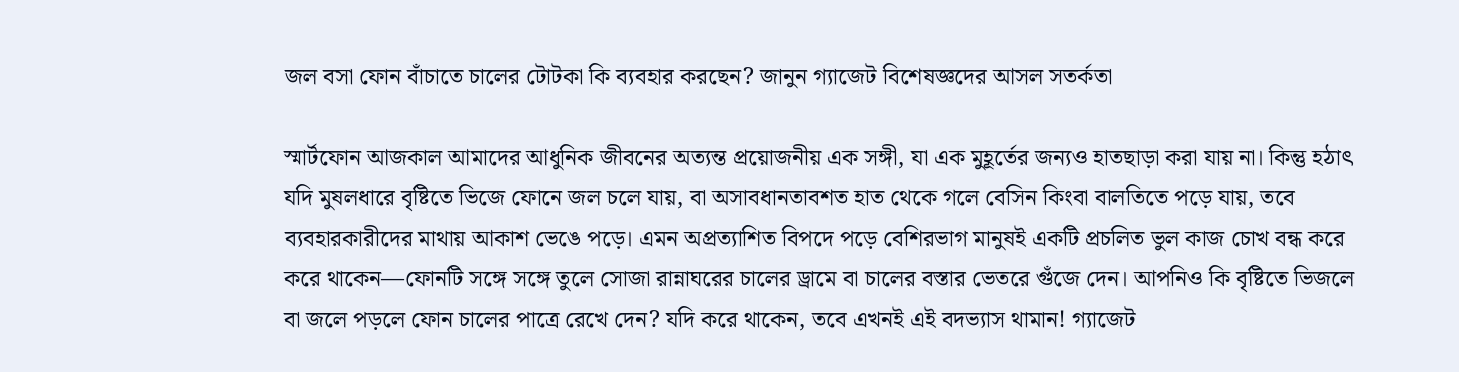জল বসা ফোন বাঁচাতে চালের টোটকা কি ব্যবহার করছেন? জানুন গ্যাজেট বিশেষজ্ঞদের আসল সতর্কতা

স্মার্টফোন আজকাল আমাদের আধুনিক জীবনের অত্যন্ত প্রয়োজনীয় এক সঙ্গী, যা এক মুহূর্তের জন্যও হাতছাড়া করা যায় না। কিন্তু হঠাৎ যদি মুষলধারে বৃষ্টিতে ভিজে ফোনে জল চলে যায়, বা অসাবধানতাবশত হাত থেকে গলে বেসিন কিংবা বালতিতে পড়ে যায়, তবে ব্যবহারকারীদের মাথায় আকাশ ভেঙে পড়ে। এমন অপ্রত্যাশিত বিপদে পড়ে বেশিরভাগ মানুষই একটি প্রচলিত ভুল কাজ চোখ বন্ধ করে করে থাকেন—ফোনটি সঙ্গে সঙ্গে তুলে সোজা রান্নাঘরের চালের ড্রামে বা চালের বস্তার ভেতরে গুঁজে দেন। আপনিও কি বৃষ্টিতে ভিজলে বা জলে পড়লে ফোন চালের পাত্রে রেখে দেন? যদি করে থাকেন, তবে এখনই এই বদভ্যাস থামান! গ্যাজেট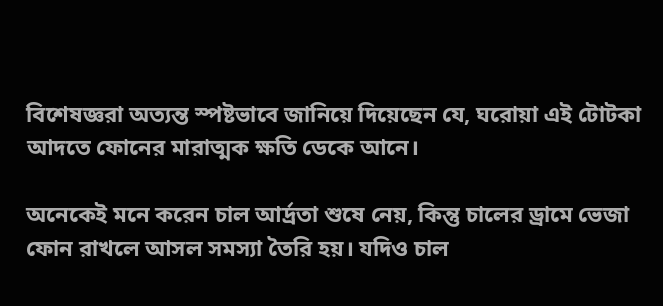বিশেষজ্ঞরা অত্যন্ত স্পষ্টভাবে জানিয়ে দিয়েছেন যে, ঘরোয়া এই টোটকা আদতে ফোনের মারাত্মক ক্ষতি ডেকে আনে।

অনেকেই মনে করেন চাল আর্দ্রতা শুষে নেয়, কিন্তু চালের ড্রামে ভেজা ফোন রাখলে আসল সমস্যা তৈরি হয়। যদিও চাল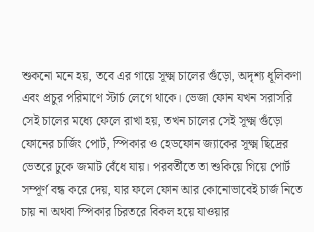শুকনো মনে হয়, তবে এর গায়ে সূক্ষ্ম চালের গুঁড়ো, অদৃশ্য ধূলিকণা এবং প্রচুর পরিমাণে স্টার্চ লেগে থাকে। ভেজা ফোন যখন সরাসরি সেই চালের মধ্যে ফেলে রাখা হয়, তখন চালের সেই সূক্ষ্ম গুঁড়ো ফোনের চার্জিং পোর্ট, স্পিকার ও হেডফোন জ্যাকের সূক্ষ্ম ছিদ্রের ভেতরে ঢুকে জমাট বেঁধে যায়। পরবর্তীতে তা শুকিয়ে গিয়ে পোর্ট সম্পূর্ণ বন্ধ করে দেয়, যার ফলে ফোন আর কোনোভাবেই চার্জ নিতে চায় না অথবা স্পিকার চিরতরে বিকল হয়ে যাওয়ার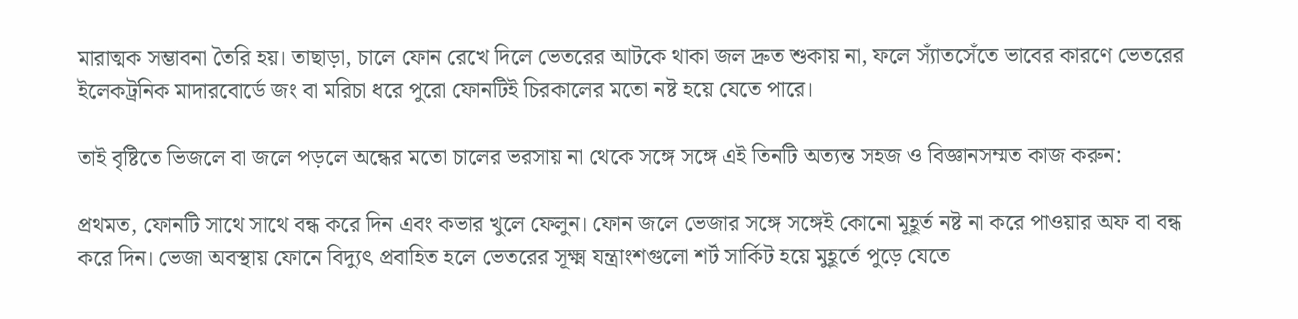মারাত্মক সম্ভাবনা তৈরি হয়। তাছাড়া, চালে ফোন রেখে দিলে ভেতরের আটকে থাকা জল দ্রুত শুকায় না, ফলে স্যাঁতসেঁতে ভাবের কারণে ভেতরের ইলেকট্রনিক মাদারবোর্ডে জং বা মরিচা ধরে পুরো ফোনটিই চিরকালের মতো নষ্ট হয়ে যেতে পারে।

তাই বৃষ্টিতে ভিজলে বা জলে পড়লে অন্ধের মতো চালের ভরসায় না থেকে সঙ্গে সঙ্গে এই তিনটি অত্যন্ত সহজ ও বিজ্ঞানসম্মত কাজ করুন:

প্রথমত, ফোনটি সাথে সাথে বন্ধ করে দিন এবং কভার খুলে ফেলুন। ফোন জলে ভেজার সঙ্গে সঙ্গেই কোনো মূহূর্ত নষ্ট না করে পাওয়ার অফ বা বন্ধ করে দিন। ভেজা অবস্থায় ফোনে বিদ্যুৎ প্রবাহিত হলে ভেতরের সূক্ষ্ম যন্ত্রাংশগুলো শর্ট সার্কিট হয়ে মুহূর্তে পুড়ে যেতে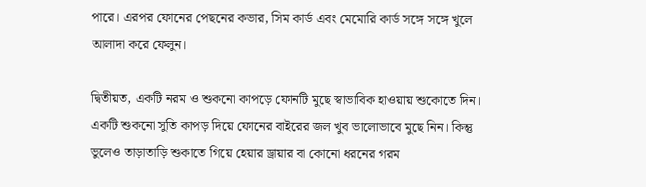পারে। এরপর ফোনের পেছনের কভার, সিম কার্ড এবং মেমোরি কার্ড সঙ্গে সঙ্গে খুলে আলাদা করে ফেলুন।

দ্বিতীয়ত, একটি নরম ও শুকনো কাপড়ে ফোনটি মুছে স্বাভাবিক হাওয়ায় শুকোতে দিন। একটি শুকনো সুতি কাপড় দিয়ে ফোনের বাইরের জল খুব ভালোভাবে মুছে নিন। কিন্তু ভুলেও তাড়াতাড়ি শুকাতে গিয়ে হেয়ার ড্রায়ার বা কোনো ধরনের গরম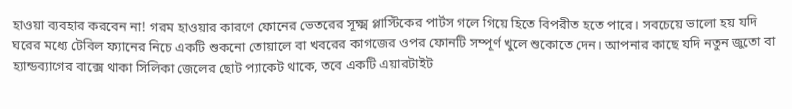হাওয়া ব্যবহার করবেন না! গরম হাওয়ার কারণে ফোনের ভেতরের সূক্ষ্ম প্লাস্টিকের পার্টস গলে গিয়ে হিতে বিপরীত হতে পারে। সবচেয়ে ভালো হয় যদি ঘরের মধ্যে টেবিল ফ্যানের নিচে একটি শুকনো তোয়ালে বা খবরের কাগজের ওপর ফোনটি সম্পূর্ণ খুলে শুকোতে দেন। আপনার কাছে যদি নতুন জুতো বা হ্যান্ডব্যাগের বাক্সে থাকা সিলিকা জেলের ছোট প্যাকেট থাকে, তবে একটি এয়ারটাইট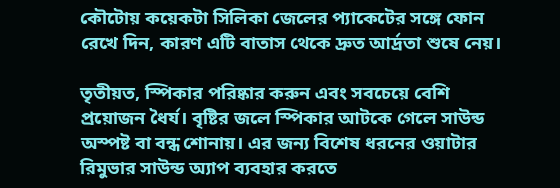কৌটোয় কয়েকটা সিলিকা জেলের প্যাকেটের সঙ্গে ফোন রেখে দিন, কারণ এটি বাতাস থেকে দ্রুত আর্দ্রতা শুষে নেয়।

তৃতীয়ত, স্পিকার পরিষ্কার করুন এবং সবচেয়ে বেশি প্রয়োজন ধৈর্য। বৃষ্টির জলে স্পিকার আটকে গেলে সাউন্ড অস্পষ্ট বা বন্ধ শোনায়। এর জন্য বিশেষ ধরনের ওয়াটার রিমুভার সাউন্ড অ্যাপ ব্যবহার করতে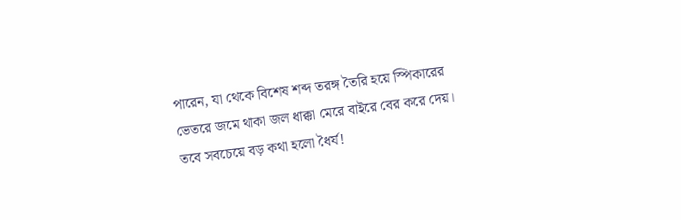পারেন, যা থেকে বিশেষ শব্দ তরঙ্গ তৈরি হয়ে স্পিকারের ভেতরে জমে থাকা জল ধাক্কা মেরে বাইরে বের করে দেয়। তবে সবচেয়ে বড় কথা হলো ধৈর্য!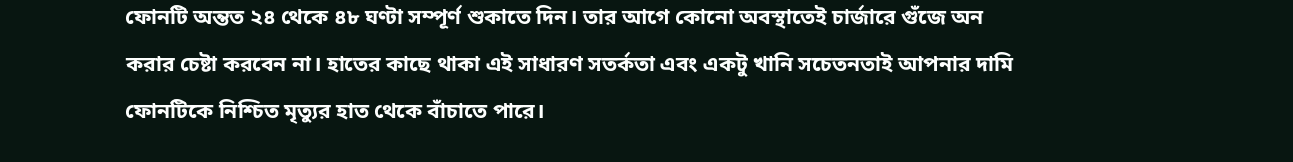ফোনটি অন্তত ২৪ থেকে ৪৮ ঘণ্টা সম্পূর্ণ শুকাতে দিন। তার আগে কোনো অবস্থাতেই চার্জারে গুঁজে অন করার চেষ্টা করবেন না। হাতের কাছে থাকা এই সাধারণ সতর্কতা এবং একটু খানি সচেতনতাই আপনার দামি ফোনটিকে নিশ্চিত মৃত্যুর হাত থেকে বাঁচাতে পারে।